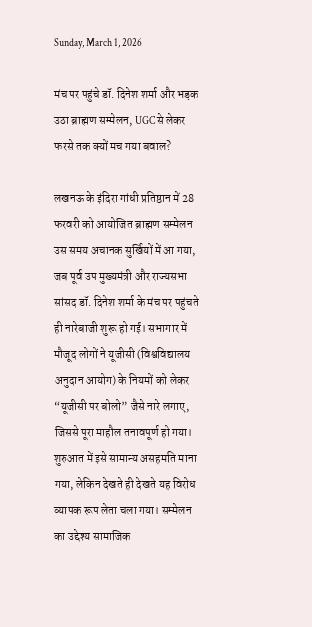Sunday, March 1, 2026

मंच पर पहुंचे डॉ. दिनेश शर्मा और भड़क उठा ब्राह्मण सम्मेलन, UGC से लेकर फरसे तक क्यों मच गया बवाल?

लखनऊ के इंदिरा गांधी प्रतिष्ठान में 28 फरवरी को आयोजित ब्राह्मण सम्मेलन उस समय अचानक सुर्खियों में आ गया, जब पूर्व उप मुख्यमंत्री और राज्यसभा सांसद डॉ. दिनेश शर्मा के मंच पर पहुंचते ही नारेबाजी शुरू हो गई। सभागार में मौजूद लोगों ने यूजीसी (विश्वविद्यालय अनुदान आयोग) के नियमों को लेकर “यूजीसी पर बोलो” जैसे नारे लगाए, जिससे पूरा माहौल तनावपूर्ण हो गया। शुरुआत में इसे सामान्य असहमति माना गया, लेकिन देखते ही देखते यह विरोध व्यापक रूप लेता चला गया। सम्मेलन का उद्देश्य सामाजिक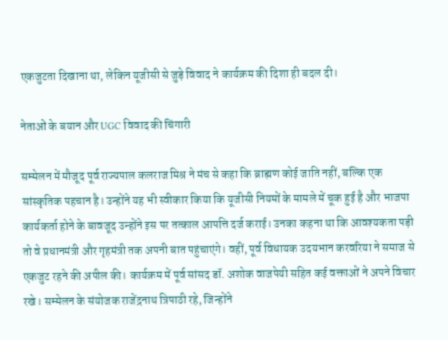एकजुटता दिखाना था, लेकिन यूजीसी से जुड़े विवाद ने कार्यक्रम की दिशा ही बदल दी।

नेताओं के बयान और UGC विवाद की चिंगारी

सम्मेलन में मौजूद पूर्व राज्यपाल कलराज मिश्र ने मंच से कहा कि ब्राह्मण कोई जाति नहीं, बल्कि एक सांस्कृतिक पहचान है। उन्होंने यह भी स्वीकार किया कि यूजीसी नियमों के मामले में चूक हुई है और भाजपा कार्यकर्ता होने के बावजूद उन्होंने इस पर तत्काल आपत्ति दर्ज कराई। उनका कहना था कि आवश्यकता पड़ी तो वे प्रधानमंत्री और गृहमंत्री तक अपनी बात पहुंचाएंगे। वहीं, पूर्व विधायक उदयभान करवरिया ने समाज से एकजुट रहने की अपील की। कार्यक्रम में पूर्व सांसद डॉ. अशोक वाजपेयी सहित कई वक्ताओं ने अपने विचार रखे। सम्मेलन के संयोजक राजेंद्रनाथ त्रिपाठी रहे, जिन्होंने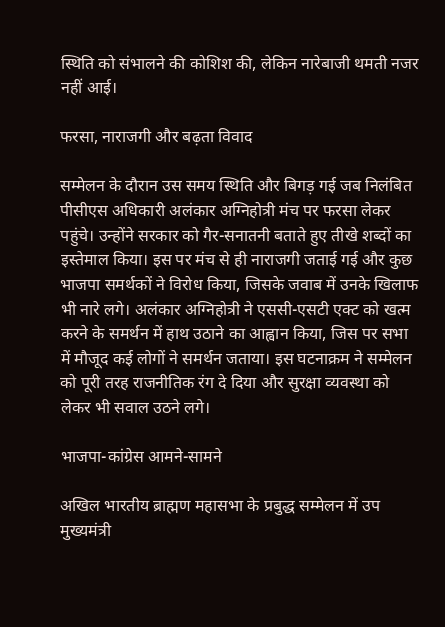स्थिति को संभालने की कोशिश की, लेकिन नारेबाजी थमती नजर नहीं आई।

फरसा, नाराजगी और बढ़ता विवाद

सम्मेलन के दौरान उस समय स्थिति और बिगड़ गई जब निलंबित पीसीएस अधिकारी अलंकार अग्निहोत्री मंच पर फरसा लेकर पहुंचे। उन्होंने सरकार को गैर-सनातनी बताते हुए तीखे शब्दों का इस्तेमाल किया। इस पर मंच से ही नाराजगी जताई गई और कुछ भाजपा समर्थकों ने विरोध किया, जिसके जवाब में उनके खिलाफ भी नारे लगे। अलंकार अग्निहोत्री ने एससी-एसटी एक्ट को खत्म करने के समर्थन में हाथ उठाने का आह्वान किया, जिस पर सभा में मौजूद कई लोगों ने समर्थन जताया। इस घटनाक्रम ने सम्मेलन को पूरी तरह राजनीतिक रंग दे दिया और सुरक्षा व्यवस्था को लेकर भी सवाल उठने लगे।

भाजपा-कांग्रेस आमने-सामने

अखिल भारतीय ब्राह्मण महासभा के प्रबुद्ध सम्मेलन में उप मुख्यमंत्री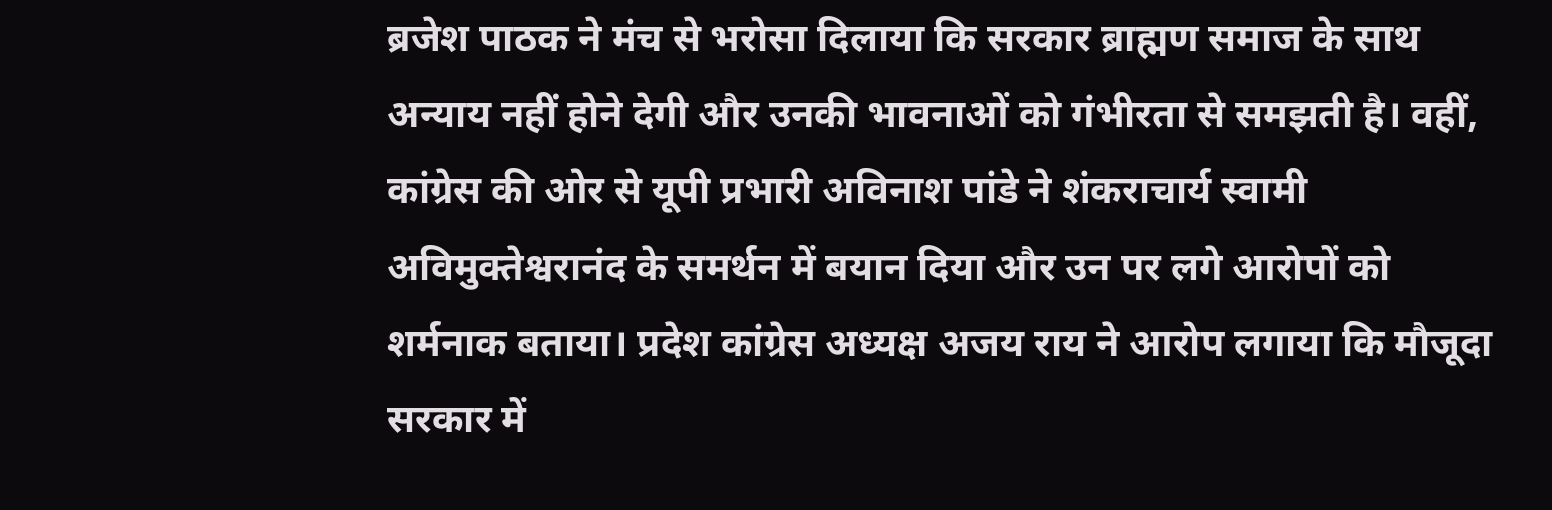ब्रजेश पाठक ने मंच से भरोसा दिलाया कि सरकार ब्राह्मण समाज के साथ अन्याय नहीं होने देगी और उनकी भावनाओं को गंभीरता से समझती है। वहीं, कांग्रेस की ओर से यूपी प्रभारी अविनाश पांडे ने शंकराचार्य स्वामी अविमुक्तेश्वरानंद के समर्थन में बयान दिया और उन पर लगे आरोपों को शर्मनाक बताया। प्रदेश कांग्रेस अध्यक्ष अजय राय ने आरोप लगाया कि मौजूदा सरकार में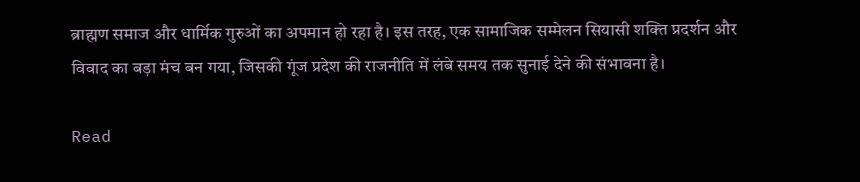ब्राह्मण समाज और धार्मिक गुरुओं का अपमान हो रहा है। इस तरह, एक सामाजिक सम्मेलन सियासी शक्ति प्रदर्शन और विवाद का बड़ा मंच बन गया, जिसकी गूंज प्रदेश की राजनीति में लंबे समय तक सुनाई देने की संभावना है।

Read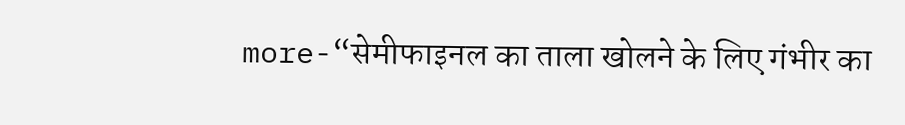more-“सेमीफाइनल का ताला खोलने के लिए गंभीर का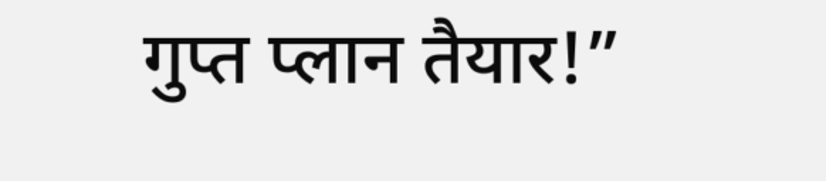गुप्त प्लान तैयार!”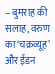– बुमराह की सलाह, वरुण का ‘चक्रव्यूह’ और ईडन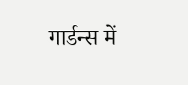गार्डन्स में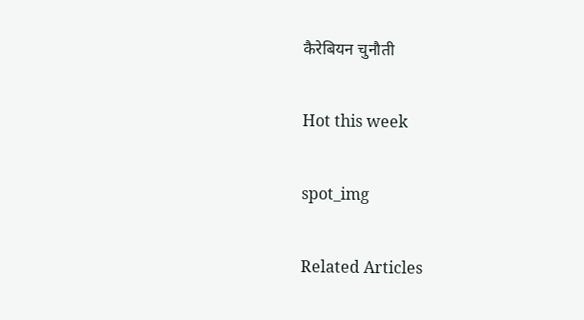कैरेबियन चुनौती

Hot this week

spot_img

Related Articles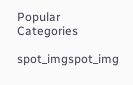Popular Categories

spot_imgspot_img